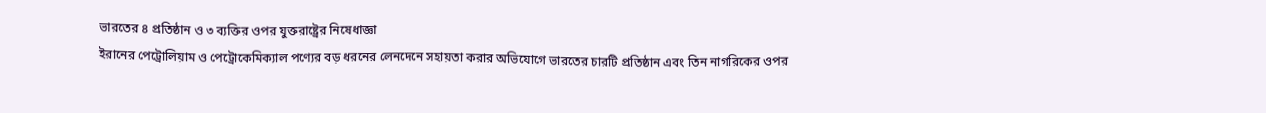ভারতের ৪ প্রতিষ্ঠান ও ৩ ব্যক্তির ওপর যুক্তরাষ্ট্রের নিষেধাজ্ঞা
ইরানের পেট্রোলিয়াম ও পেট্রোকেমিক্যাল পণ্যের বড় ধরনের লেনদেনে সহায়তা করার অভিযোগে ভারতের চারটি প্রতিষ্ঠান এবং তিন নাগরিকের ওপর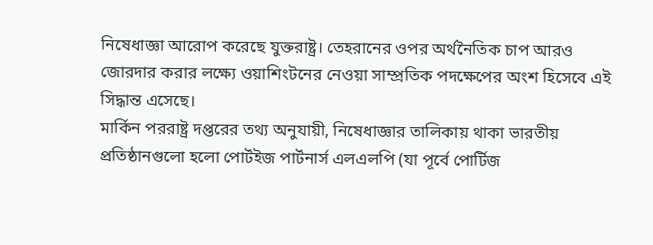নিষেধাজ্ঞা আরোপ করেছে যুক্তরাষ্ট্র। তেহরানের ওপর অর্থনৈতিক চাপ আরও জোরদার করার লক্ষ্যে ওয়াশিংটনের নেওয়া সাম্প্রতিক পদক্ষেপের অংশ হিসেবে এই সিদ্ধান্ত এসেছে।
মার্কিন পররাষ্ট্র দপ্তরের তথ্য অনুযায়ী, নিষেধাজ্ঞার তালিকায় থাকা ভারতীয় প্রতিষ্ঠানগুলো হলো পোর্টইজ পার্টনার্স এলএলপি (যা পূর্বে পোর্টিজ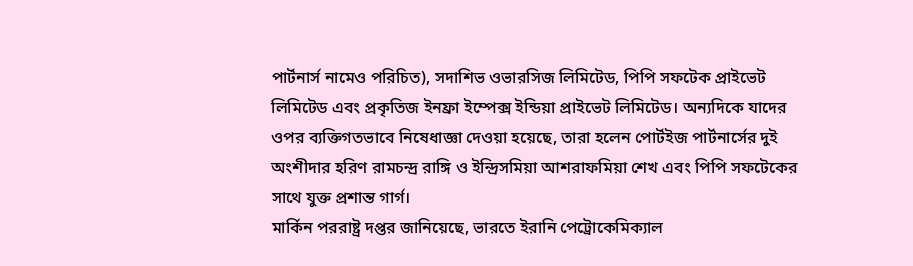পার্টনার্স নামেও পরিচিত), সদাশিভ ওভারসিজ লিমিটেড, পিপি সফটেক প্রাইভেট লিমিটেড এবং প্রকৃতিজ ইনফ্রা ইম্পেক্স ইন্ডিয়া প্রাইভেট লিমিটেড। অন্যদিকে যাদের ওপর ব্যক্তিগতভাবে নিষেধাজ্ঞা দেওয়া হয়েছে, তারা হলেন পোর্টইজ পার্টনার্সের দুই অংশীদার হরিণ রামচন্দ্র রাঙ্গি ও ইন্দ্রিসমিয়া আশরাফমিয়া শেখ এবং পিপি সফটেকের সাথে যুক্ত প্রশান্ত গার্গ।
মার্কিন পররাষ্ট্র দপ্তর জানিয়েছে, ভারতে ইরানি পেট্রোকেমিক্যাল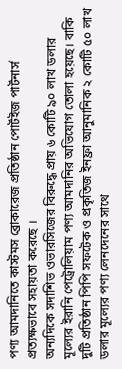পণ্য আমদানিতে কাস্টমস ব্রোকারেজ প্রতিষ্ঠান পোর্টইজ পার্টনার্স প্রত্যক্ষভাবে সহায়তা করেছে ।
অন্যদিকে সদাশিভ ওভারসিজের বিরুদ্ধে প্রায় ৬ কোটি ৯০ লাখ ডলার মূল্যের ইরানি পেট্রোলিয়াম পণ্য আমদানির অভিযোগ তোলা হয়েছে। বাকি দুটি প্রতিষ্ঠান পিপি সফটেক ও প্রকৃতিজ ইনফ্রা আনুমানিক ২ কোটি ৫০ লাখ ডলার মূল্যের পণ্য লেনদেনের সাথে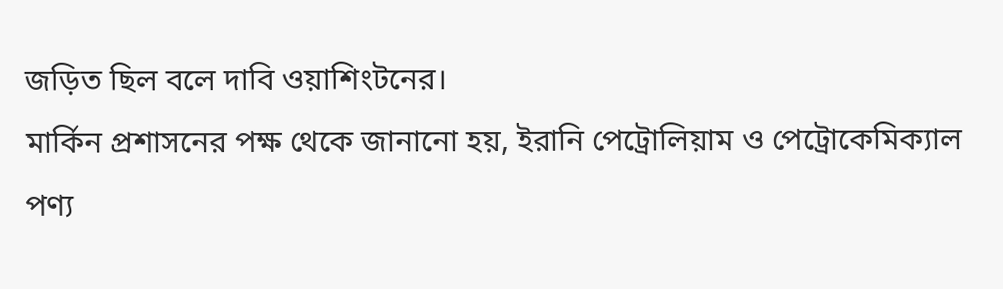জড়িত ছিল বলে দাবি ওয়াশিংটনের।
মার্কিন প্রশাসনের পক্ষ থেকে জানানো হয়, ইরানি পেট্রোলিয়াম ও পেট্রোকেমিক্যাল পণ্য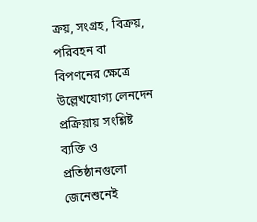ক্রয়, সংগ্রহ, বিক্রয়, পরিবহন বা বিপণনের ক্ষেত্রে উল্লেখযোগ্য লেনদেন প্রক্রিয়ায় সংশ্লিষ্ট ব্যক্তি ও প্রতিষ্ঠানগুলো জেনেশুনেই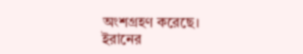অংশগ্রহণ করেছে।
ইরানের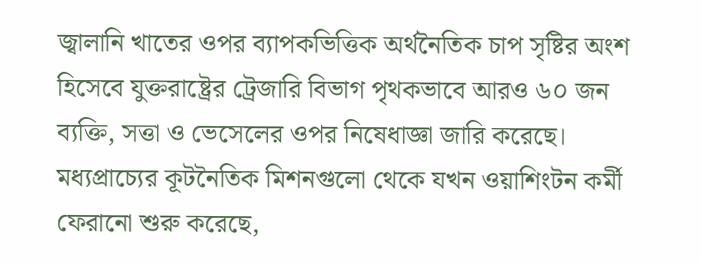জ্বালানি খাতের ওপর ব্যাপকভিত্তিক অর্থনৈতিক চাপ সৃষ্টির অংশ হিসেবে যুক্তরাষ্ট্রের ট্রেজারি বিভাগ পৃথকভাবে আরও ৬০ জন ব্যক্তি, সত্তা ও ভেসেলের ওপর নিষেধাজ্ঞা জারি করেছে।
মধ্যপ্রাচ্যের কূটনৈতিক মিশনগুলো থেকে যখন ওয়াশিংটন কর্মী ফেরানো শুরু করেছে,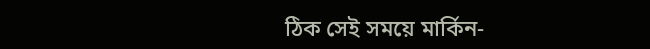ঠিক সেই সময়ে মার্কিন-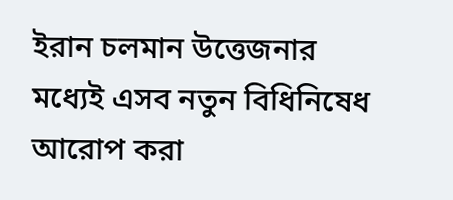ইরান চলমান উত্তেজনার মধ্যেই এসব নতুন বিধিনিষেধ আরোপ করা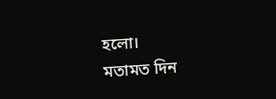হলো।
মতামত দিন